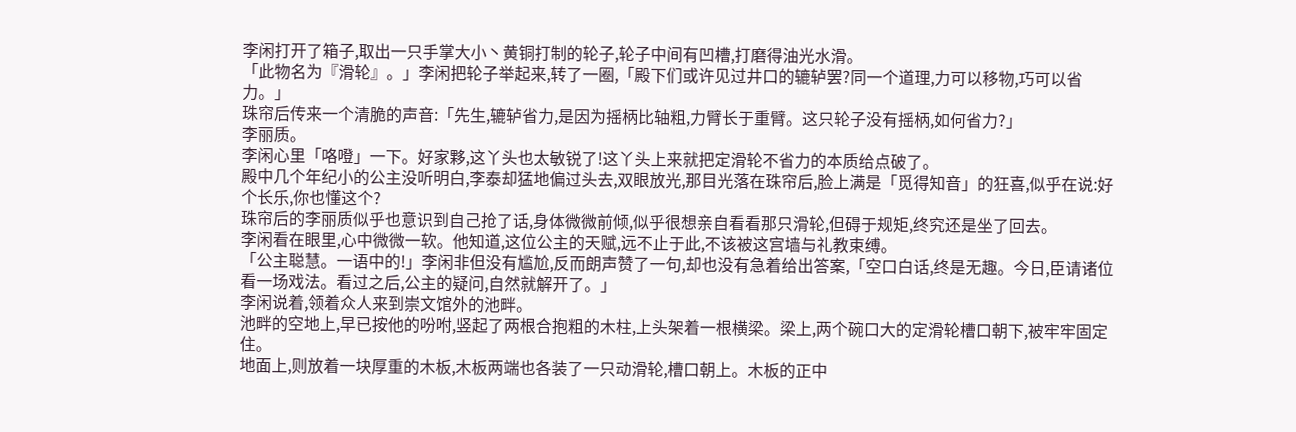李闲打开了箱子,取出一只手掌大小丶黄铜打制的轮子,轮子中间有凹槽,打磨得油光水滑。
「此物名为『滑轮』。」李闲把轮子举起来,转了一圈,「殿下们或许见过井口的辘轳罢?同一个道理,力可以移物,巧可以省力。」
珠帘后传来一个清脆的声音:「先生,辘轳省力,是因为摇柄比轴粗,力臂长于重臂。这只轮子没有摇柄,如何省力?」
李丽质。
李闲心里「咯噔」一下。好家夥,这丫头也太敏锐了!这丫头上来就把定滑轮不省力的本质给点破了。
殿中几个年纪小的公主没听明白,李泰却猛地偏过头去,双眼放光,那目光落在珠帘后,脸上满是「觅得知音」的狂喜,似乎在说:好个长乐,你也懂这个?
珠帘后的李丽质似乎也意识到自己抢了话,身体微微前倾,似乎很想亲自看看那只滑轮,但碍于规矩,终究还是坐了回去。
李闲看在眼里,心中微微一软。他知道,这位公主的天赋,远不止于此,不该被这宫墙与礼教束缚。
「公主聪慧。一语中的!」李闲非但没有尴尬,反而朗声赞了一句,却也没有急着给出答案,「空口白话,终是无趣。今日,臣请诸位看一场戏法。看过之后,公主的疑问,自然就解开了。」
李闲说着,领着众人来到崇文馆外的池畔。
池畔的空地上,早已按他的吩咐,竖起了两根合抱粗的木柱,上头架着一根横梁。梁上,两个碗口大的定滑轮槽口朝下,被牢牢固定住。
地面上,则放着一块厚重的木板,木板两端也各装了一只动滑轮,槽口朝上。木板的正中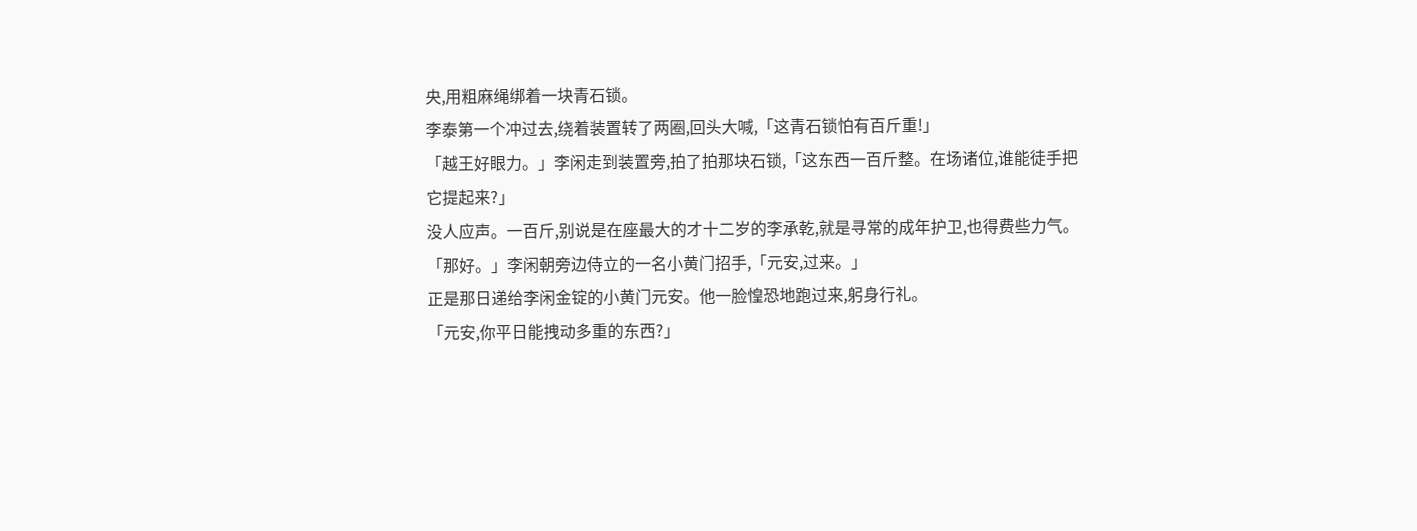央,用粗麻绳绑着一块青石锁。
李泰第一个冲过去,绕着装置转了两圈,回头大喊,「这青石锁怕有百斤重!」
「越王好眼力。」李闲走到装置旁,拍了拍那块石锁,「这东西一百斤整。在场诸位,谁能徒手把它提起来?」
没人应声。一百斤,别说是在座最大的才十二岁的李承乾,就是寻常的成年护卫,也得费些力气。
「那好。」李闲朝旁边侍立的一名小黄门招手,「元安,过来。」
正是那日递给李闲金锭的小黄门元安。他一脸惶恐地跑过来,躬身行礼。
「元安,你平日能拽动多重的东西?」